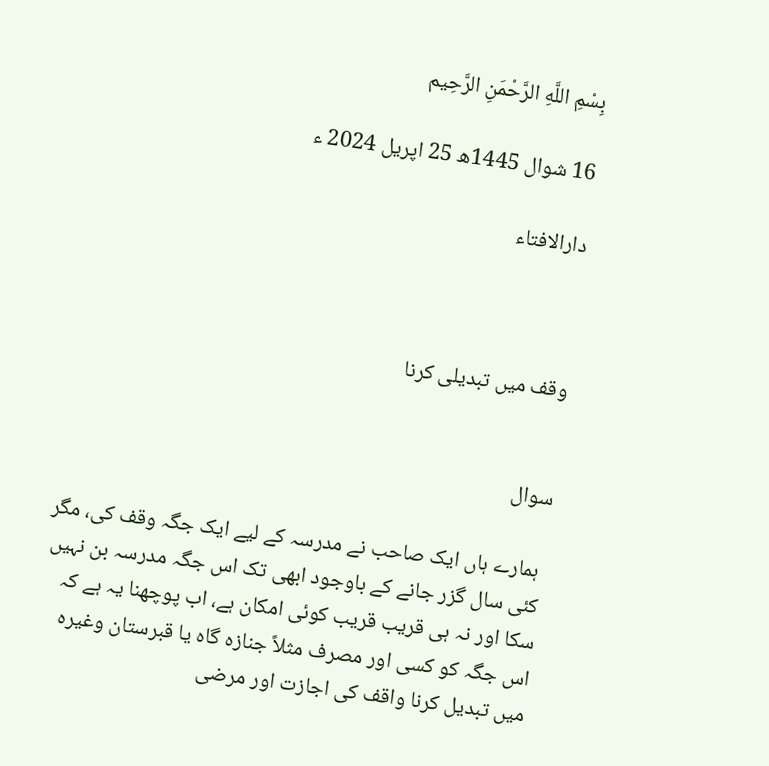بِسْمِ اللَّهِ الرَّحْمَنِ الرَّحِيم

16 شوال 1445ھ 25 اپریل 2024 ء

دارالافتاء



وقف میں تبدیلی کرنا


سوال

 ہمارے ہاں ایک صاحب نے مدرسہ کے لیے ایک جگہ وقف کی، مگر کئی سال گزر جانے کے باوجود ابھی تک اس جگہ مدرسہ بن نہیں سکا اور نہ ہی قریب قریب کوئی امکان ہے، اب پوچھنا یہ ہے کہ اس جگہ کو کسی اور مصرف مثلاً جنازہ گاہ یا قبرستان وغیرہ میں تبدیل کرنا واقف کی اجازت اور مرضی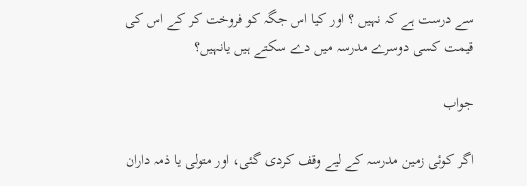سے درست ہے کہ نہیں ؟ اور کیا اس جگہ کو فروخت کر کے اس کی قیمت کسی دوسرے مدرسہ میں دے سکتے ہیں یانہیں؟

جواب

اگر کوئی زمین مدرسہ کے لیے وقف کردی گئی، اور متولی یا ذمہ داران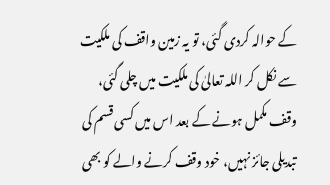کے حوالہ کردی گئی، تو یہ زمین واقف کی ملکیت سے نکل کر اللہ تعالیٰ کی ملکیت میں چلی گئی، وقف مکمل ہونے کے بعد اس میں کسی قسم کی تبدیلی جائز نہیں، خود وقف کرنے والے کو بھی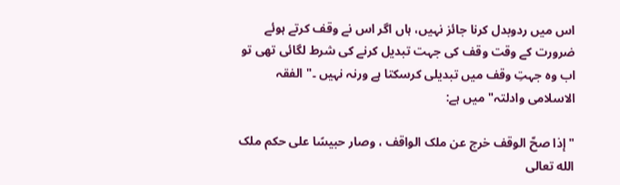اس میں ردوبدل کرنا جائز نہیں، ہاں اگر اس نے وقف کرتے ہوئے ضرورت کے وقت وقف کی جہت تبدیل کرنے کی شرط لگائی تھی تو اب وہ جہتِ وقف میں تبدیلی کرسکتا ہے ورنہ نہیں ۔"الفقہ الاسلامی وادلتہ" میں ہے:

" إذا صحّ الوقف خرج عن ملک الواقف ، وصار حبیسًا علی حکم ملک الله تعالی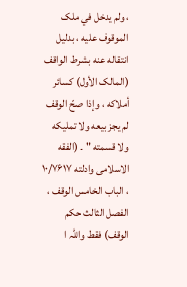، ولم یدخل في ملک الموقوف علیه ، بدلیل انتقاله عنه بشرط الواقف (المالک الأول) کسائر أملاکه ، وإذا صحّ الوقف لم یجز بیعه ولا تملیکه ولا قسمته " ۔ (الفقه الاسلامی وادلته ۱۰/۷۶۱۷ ، الباب الخامس الوقف ، الفصل الثالث حکم الوقف) فقط واللہ ا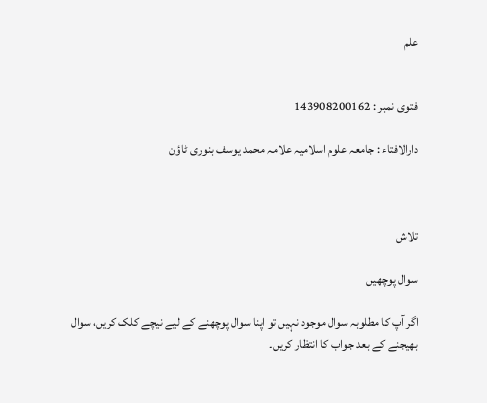علم


فتوی نمبر : 143908200162

دارالافتاء : جامعہ علوم اسلامیہ علامہ محمد یوسف بنوری ٹاؤن



تلاش

سوال پوچھیں

اگر آپ کا مطلوبہ سوال موجود نہیں تو اپنا سوال پوچھنے کے لیے نیچے کلک کریں، سوال بھیجنے کے بعد جواب کا انتظار کریں۔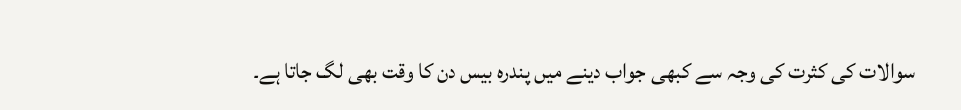سوالات کی کثرت کی وجہ سے کبھی جواب دینے میں پندرہ بیس دن کا وقت بھی لگ جاتا ہے۔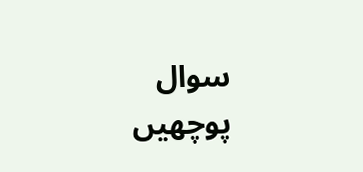سوال پوچھیں